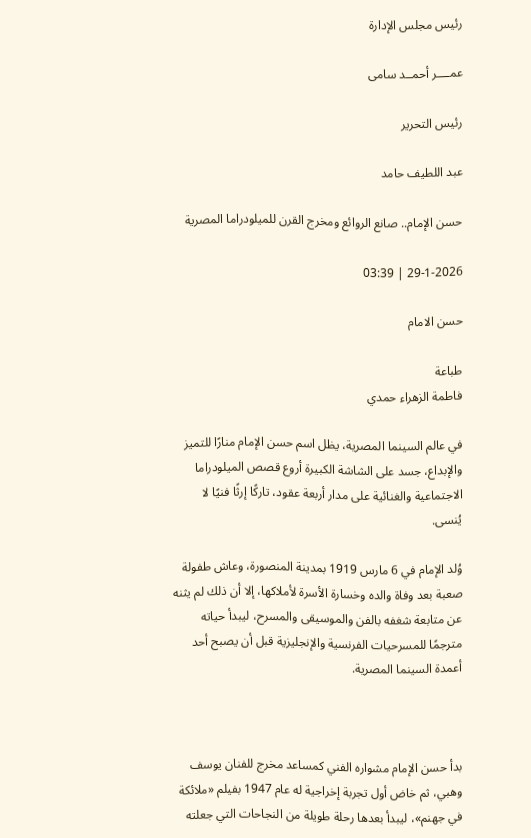رئيس مجلس الإدارة

عمــــر أحمــد سامى

رئيس التحرير

عبد اللطيف حامد

حسن الإمام.. صانع الروائع ومخرج القرن للميلودراما المصرية

29-1-2026 | 03:39

حسن الامام

طباعة
فاطمة الزهراء حمدي

في عالم السينما المصرية، يظل اسم حسن الإمام منارًا للتميز والإبداع، جسد على الشاشة الكبيرة أروع قصص الميلودراما الاجتماعية والغنائية على مدار أربعة عقود، تاركًا إرثًا فنيًا لا يُنسى.

وُلد الإمام في 6 مارس 1919 بمدينة المنصورة، وعاش طفولة صعبة بعد وفاة والده وخسارة الأسرة لأملاكها، إلا أن ذلك لم يثنه عن متابعة شغفه بالفن والموسيقى والمسرح، ليبدأ حياته مترجمًا للمسرحيات الفرنسية والإنجليزية قبل أن يصبح أحد أعمدة السينما المصرية.



بدأ حسن الإمام مشواره الفني كمساعد مخرج للفنان يوسف وهبي، ثم خاض أول تجربة إخراجية له عام 1947 بفيلم «ملائكة في جهنم»، ليبدأ بعدها رحلة طويلة من النجاحات التي جعلته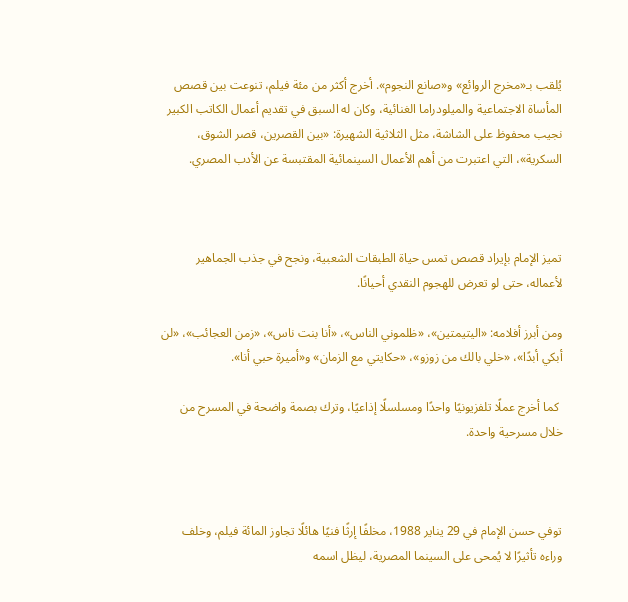يُلقب بـ«مخرج الروائع» و«صانع النجوم». أخرج أكثر من مئة فيلم، تنوعت بين قصص المأساة الاجتماعية والميلودراما الغنائية، وكان له السبق في تقديم أعمال الكاتب الكبير نجيب محفوظ على الشاشة، مثل الثلاثية الشهيرة: «بين القصرين، قصر الشوق، السكرية»، التي اعتبرت من أهم الأعمال السينمائية المقتبسة عن الأدب المصري.



تميز الإمام بإيراد قصص تمس حياة الطبقات الشعبية، ونجح في جذب الجماهير لأعماله، حتى لو تعرض للهجوم النقدي أحيانًا.

ومن أبرز أفلامه: «اليتيمتين»، «ظلموني الناس»، «أنا بنت ناس»، «زمن العجائب»، «لن أبكي أبدًا»، «خلي بالك من زوزو»، «حكايتي مع الزمان» و«أميرة حبي أنا».

 كما أخرج عملًا تلفزيونيًا واحدًا ومسلسلًا إذاعيًا، وترك بصمة واضحة في المسرح من خلال مسرحية واحدة.



توفي حسن الإمام في 29 يناير 1988، مخلفًا إرثًا فنيًا هائلًا تجاوز المائة فيلم، وخلف وراءه تأثيرًا لا يُمحى على السينما المصرية، ليظل اسمه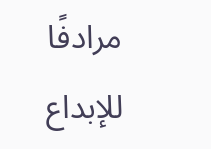مرادفًا للإبداع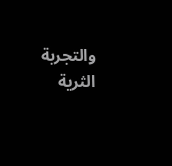والتجربة الثرية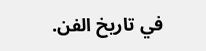في تاريخ الفن.